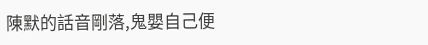陳默的話音剛落,鬼嬰自己便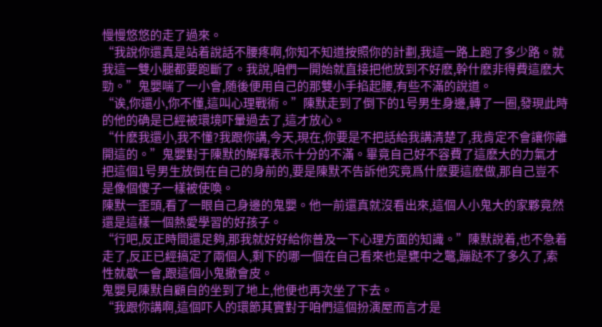慢慢悠悠的走了過來。
“我說你還真是站着說話不腰疼啊,你知不知道按照你的計劃,我這一路上跑了多少路。就我這一雙小腿都要跑斷了。我說,咱們一開始就直接把他放到不好麽,幹什麽非得費這麽大勁。”鬼嬰喘了一小會,随後便用自己的那雙小手掐起腰,有些不滿的說道。
“诶,你還小,你不懂,這叫心理戰術。”陳默走到了倒下的1号男生身邊,轉了一圈,發現此時的他的确是已經被環境吓暈過去了,這才放心。
“什麽我還小,我不懂?我跟你講,今天,現在,你要是不把話給我講清楚了,我肯定不會讓你離開這的。”鬼嬰對于陳默的解釋表示十分的不滿。畢竟自己好不容費了這麽大的力氣才把這個1号男生放倒在自己的身前的,要是陳默不告訴他究竟爲什麽要這麽做,那自己豈不是像個傻子一樣被使喚。
陳默一歪頭,看了一眼自己身邊的鬼嬰。他一前還真就沒看出來,這個人小鬼大的家夥竟然還是這樣一個熱愛學習的好孩子。
“行吧,反正時間還足夠,那我就好好給你普及一下心理方面的知識。”陳默說着,也不急着走了,反正已經搞定了兩個人,剩下的哪一個在自己看來也是甕中之鼈,蹦跶不了多久了,索性就歇一會,跟這個小鬼撤會皮。
鬼嬰見陳默自顧自的坐到了地上,他便也再次坐了下去。
“我跟你講啊,這個吓人的環節其實對于咱們這個扮演屋而言才是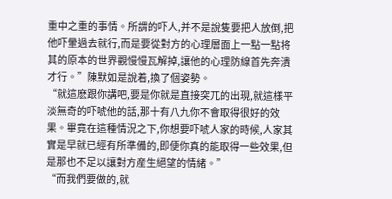重中之重的事情。所謂的吓人,并不是說隻要把人放倒,把他吓暈過去就行,而是要從對方的心理層面上一點一點将其的原本的世界觀慢慢瓦解掉,讓他的心理防線首先奔潰才行。”陳默如是說着,換了個姿勢。
“就這麽跟你講吧,要是你就是直接突兀的出現,就這樣平淡無奇的吓唬他的話,那十有八九你不會取得很好的效果。畢竟在這種情況之下,你想要吓唬人家的時候,人家其實是早就已經有所準備的,即便你真的能取得一些效果,但是那也不足以讓對方産生絕望的情緒。”
“而我們要做的,就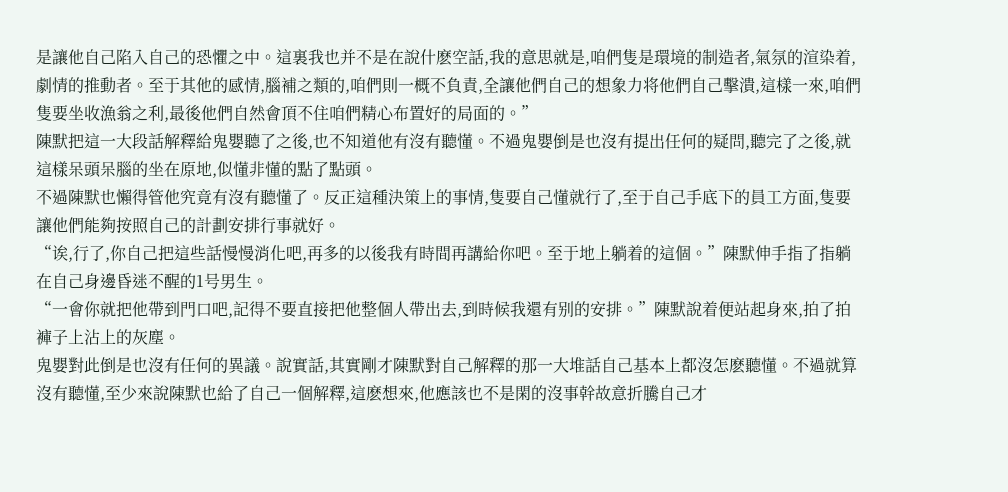是讓他自己陷入自己的恐懼之中。這裏我也并不是在說什麽空話,我的意思就是,咱們隻是環境的制造者,氣氛的渲染着,劇情的推動者。至于其他的感情,腦補之類的,咱們則一概不負責,全讓他們自己的想象力将他們自己擊潰,這樣一來,咱們隻要坐收漁翁之利,最後他們自然會頂不住咱們精心布置好的局面的。”
陳默把這一大段話解釋給鬼嬰聽了之後,也不知道他有沒有聽懂。不過鬼嬰倒是也沒有提出任何的疑問,聽完了之後,就這樣呆頭呆腦的坐在原地,似懂非懂的點了點頭。
不過陳默也懶得管他究竟有沒有聽懂了。反正這種決策上的事情,隻要自己懂就行了,至于自己手底下的員工方面,隻要讓他們能夠按照自己的計劃安排行事就好。
“诶,行了,你自己把這些話慢慢消化吧,再多的以後我有時間再講給你吧。至于地上躺着的這個。”陳默伸手指了指躺在自己身邊昏迷不醒的1号男生。
“一會你就把他帶到門口吧,記得不要直接把他整個人帶出去,到時候我還有别的安排。”陳默說着便站起身來,拍了拍褲子上沾上的灰塵。
鬼嬰對此倒是也沒有任何的異議。說實話,其實剛才陳默對自己解釋的那一大堆話自己基本上都沒怎麽聽懂。不過就算沒有聽懂,至少來說陳默也給了自己一個解釋,這麽想來,他應該也不是閑的沒事幹故意折騰自己才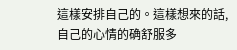這樣安排自己的。這樣想來的話,自己的心情的确舒服多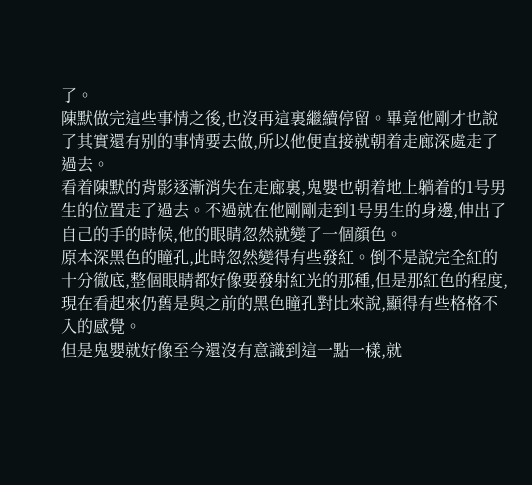了。
陳默做完這些事情之後,也沒再這裏繼續停留。畢竟他剛才也說了其實還有别的事情要去做,所以他便直接就朝着走廊深處走了過去。
看着陳默的背影逐漸消失在走廊裏,鬼嬰也朝着地上躺着的1号男生的位置走了過去。不過就在他剛剛走到1号男生的身邊,伸出了自己的手的時候,他的眼睛忽然就變了一個顔色。
原本深黑色的瞳孔,此時忽然變得有些發紅。倒不是說完全紅的十分徹底,整個眼睛都好像要發射紅光的那種,但是那紅色的程度,現在看起來仍舊是與之前的黑色瞳孔對比來說,顯得有些格格不入的感覺。
但是鬼嬰就好像至今還沒有意識到這一點一樣,就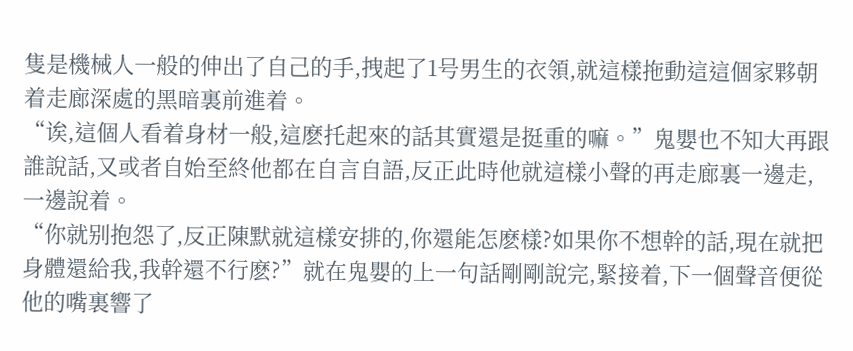隻是機械人一般的伸出了自己的手,拽起了1号男生的衣領,就這樣拖動這這個家夥朝着走廊深處的黑暗裏前進着。
“诶,這個人看着身材一般,這麽托起來的話其實還是挺重的嘛。”鬼嬰也不知大再跟誰說話,又或者自始至終他都在自言自語,反正此時他就這樣小聲的再走廊裏一邊走,一邊說着。
“你就别抱怨了,反正陳默就這樣安排的,你還能怎麽樣?如果你不想幹的話,現在就把身體還給我,我幹還不行麽?”就在鬼嬰的上一句話剛剛說完,緊接着,下一個聲音便從他的嘴裏響了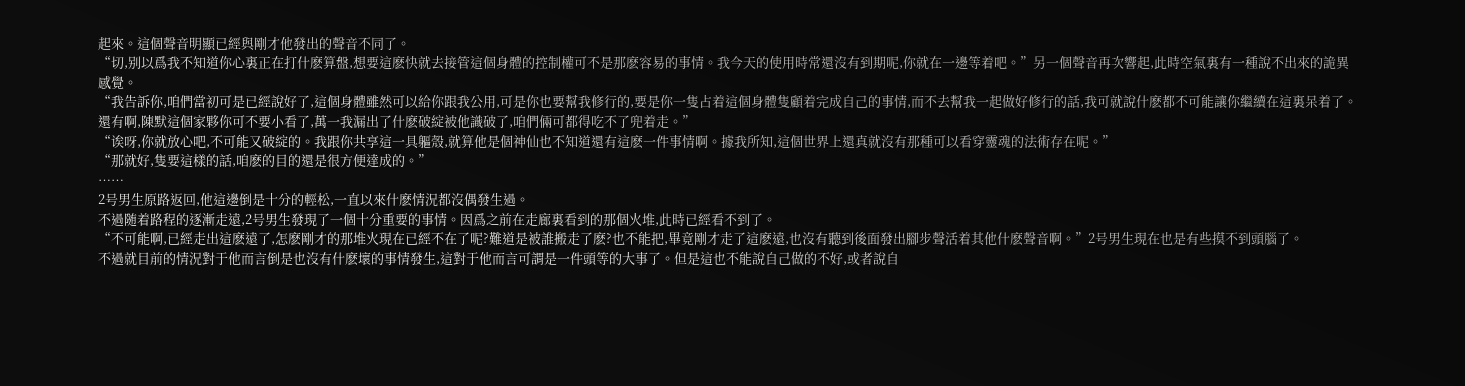起來。這個聲音明顯已經與剛才他發出的聲音不同了。
“切,别以爲我不知道你心裏正在打什麽算盤,想要這麽快就去接管這個身體的控制權可不是那麽容易的事情。我今天的使用時常還沒有到期呢,你就在一邊等着吧。”另一個聲音再次響起,此時空氣裏有一種說不出來的詭異感覺。
“我告訴你,咱們當初可是已經說好了,這個身體雖然可以給你跟我公用,可是你也要幫我修行的,要是你一隻占着這個身體隻顧着完成自己的事情,而不去幫我一起做好修行的話,我可就說什麽都不可能讓你繼續在這裏呆着了。還有啊,陳默這個家夥你可不要小看了,萬一我漏出了什麽破綻被他識破了,咱們倆可都得吃不了兜着走。”
“诶呀,你就放心吧,不可能又破綻的。我跟你共享這一具軀殼,就算他是個神仙也不知道還有這麽一件事情啊。據我所知,這個世界上還真就沒有那種可以看穿靈魂的法術存在呢。”
“那就好,隻要這樣的話,咱麽的目的還是很方便達成的。”
……
2号男生原路返回,他這邊倒是十分的輕松,一直以來什麽情況都沒偶發生過。
不過随着路程的逐漸走遠,2号男生發現了一個十分重要的事情。因爲之前在走廊裏看到的那個火堆,此時已經看不到了。
“不可能啊,已經走出這麽遠了,怎麽剛才的那堆火現在已經不在了呢?難道是被誰搬走了麽?也不能把,畢竟剛才走了這麽遠,也沒有聽到後面發出腳步聲活着其他什麽聲音啊。”2号男生現在也是有些摸不到頭腦了。
不過就目前的情況對于他而言倒是也沒有什麽壞的事情發生,這對于他而言可謂是一件頭等的大事了。但是這也不能說自己做的不好,或者說自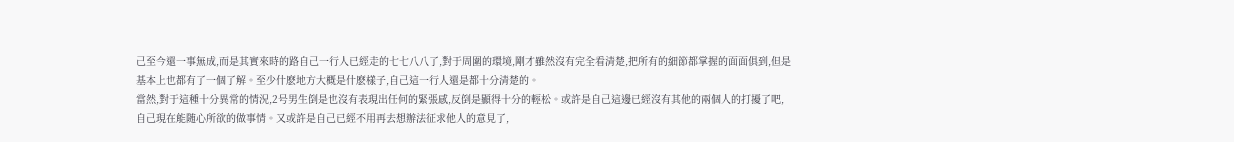己至今還一事無成,而是其實來時的路自己一行人已經走的七七八八了,對于周圍的環境,剛才雖然沒有完全看清楚,把所有的細節都掌握的面面俱到,但是基本上也都有了一個了解。至少什麽地方大概是什麽樣子,自己這一行人還是都十分清楚的。
當然,對于這種十分異常的情況,2号男生倒是也沒有表現出任何的緊張感,反倒是顯得十分的輕松。或許是自己這邊已經沒有其他的兩個人的打擾了吧,自己現在能随心所欲的做事情。又或許是自己已經不用再去想辦法征求他人的意見了,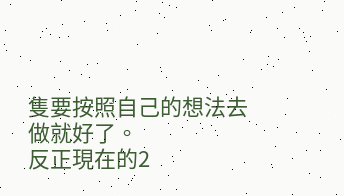隻要按照自己的想法去做就好了。
反正現在的2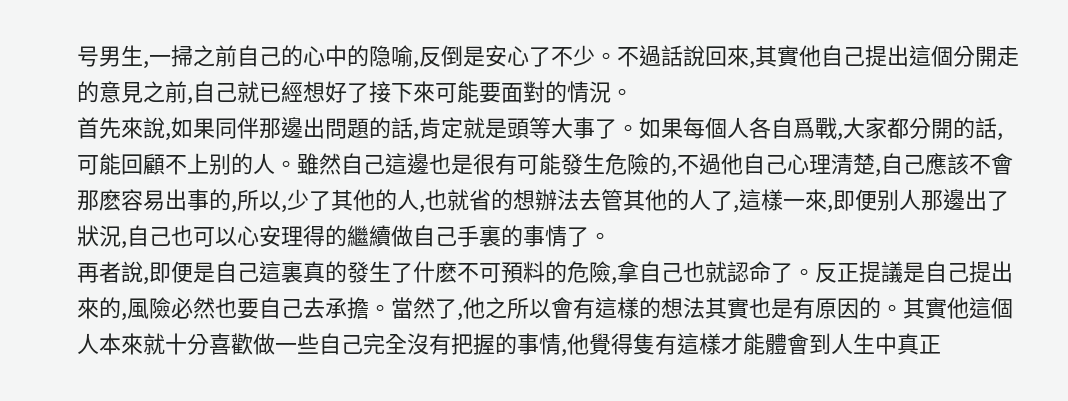号男生,一掃之前自己的心中的隐喻,反倒是安心了不少。不過話說回來,其實他自己提出這個分開走的意見之前,自己就已經想好了接下來可能要面對的情況。
首先來說,如果同伴那邊出問題的話,肯定就是頭等大事了。如果每個人各自爲戰,大家都分開的話,可能回顧不上别的人。雖然自己這邊也是很有可能發生危險的,不過他自己心理清楚,自己應該不會那麽容易出事的,所以,少了其他的人,也就省的想辦法去管其他的人了,這樣一來,即便别人那邊出了狀況,自己也可以心安理得的繼續做自己手裏的事情了。
再者說,即便是自己這裏真的發生了什麽不可預料的危險,拿自己也就認命了。反正提議是自己提出來的,風險必然也要自己去承擔。當然了,他之所以會有這樣的想法其實也是有原因的。其實他這個人本來就十分喜歡做一些自己完全沒有把握的事情,他覺得隻有這樣才能體會到人生中真正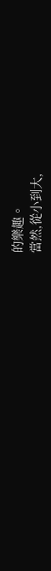的樂趣。
當然,從小到大,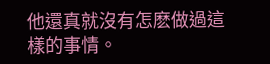他還真就沒有怎麽做過這樣的事情。